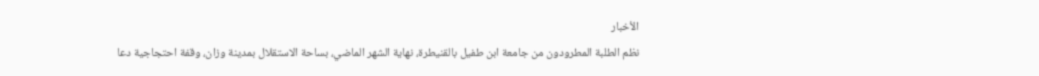الأخبار
نظم الطلبة المطرودون من جامعة ابن طفيل بالقنيطرة، نهاية الشهر الماضي، بساحة الاستقلال بمدينة وزان، وقفة احتجاجية دعا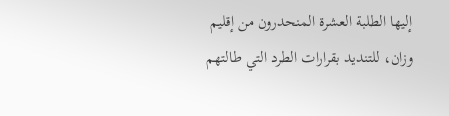إليها الطلبة العشرة المنحدرون من إقليم وزان، للتنديد بقرارات الطرد التي طالتهم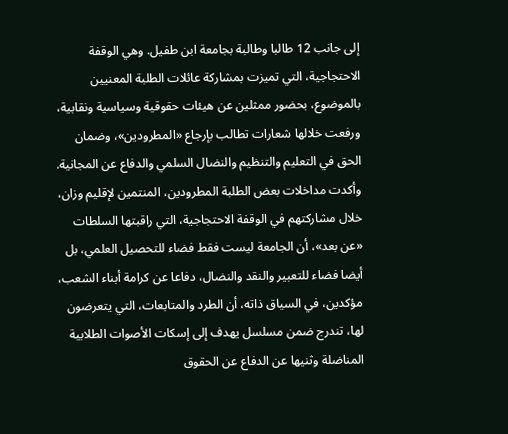إلى جانب 12 طالبا وطالبة بجامعة ابن طفيل. وهي الوقفة الاحتجاجية، التي تميزت بمشاركة عائلات الطلبة المعنيين بالموضوع، بحضور ممثلين عن هيئات حقوقية وسياسية ونقابية، ورفعت خلالها شعارات تطالب بإرجاع «المطرودين»، وضمان الحق في التعليم والتنظيم والنضال السلمي والدفاع عن المجانية.
وأكدت مداخلات بعض الطلبة المطرودين، المنتمين لإقليم وزان، خلال مشاركتهم في الوقفة الاحتجاجية، التي راقبتها السلطات «عن بعد»، أن الجامعة ليست فقط فضاء للتحصيل العلمي، بل أيضا فضاء للتعبير والنقد والنضال، دفاعا عن كرامة أبناء الشعب، مؤكدين، في السياق ذاته، أن الطرد والمتابعات، التي يتعرضون لها، تندرج ضمن مسلسل يهدف إلى إسكات الأصوات الطلابية المناضلة وثنيها عن الدفاع عن الحقوق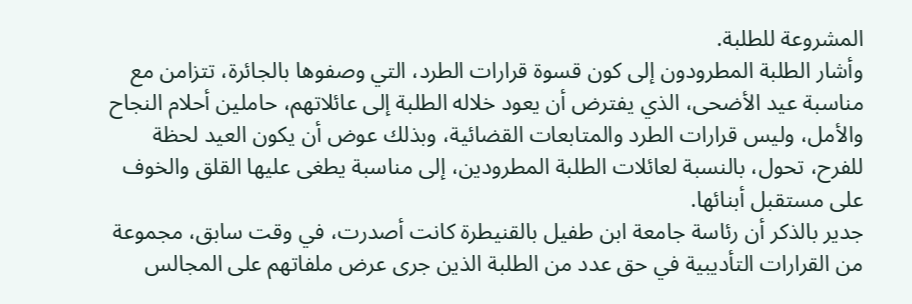المشروعة للطلبة.
وأشار الطلبة المطرودون إلى كون قسوة قرارات الطرد، التي وصفوها بالجائرة، تتزامن مع مناسبة عيد الأضحى، الذي يفترض أن يعود خلاله الطلبة إلى عائلاتهم، حاملين أحلام النجاح والأمل، وليس قرارات الطرد والمتابعات القضائية، وبذلك عوض أن يكون العيد لحظة للفرح، تحول، بالنسبة لعائلات الطلبة المطرودين، إلى مناسبة يطغى عليها القلق والخوف على مستقبل أبنائها.
جدير بالذكر أن رئاسة جامعة ابن طفيل بالقنيطرة كانت أصدرت، في وقت سابق، مجموعة من القرارات التأديبية في حق عدد من الطلبة الذين جرى عرض ملفاتهم على المجالس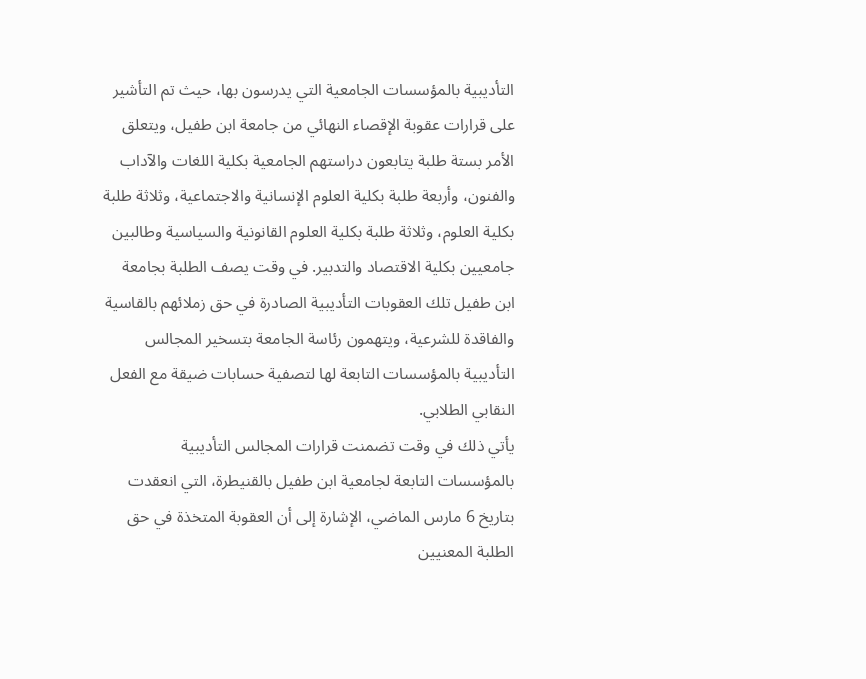التأديبية بالمؤسسات الجامعية التي يدرسون بها، حيث تم التأشير على قرارات عقوبة الإقصاء النهائي من جامعة ابن طفيل، ويتعلق الأمر بستة طلبة يتابعون دراستهم الجامعية بكلية اللغات والآداب والفنون، وأربعة طلبة بكلية العلوم الإنسانية والاجتماعية، وثلاثة طلبة بكلية العلوم، وثلاثة طلبة بكلية العلوم القانونية والسياسية وطالبين جامعيين بكلية الاقتصاد والتدبير. في وقت يصف الطلبة بجامعة ابن طفيل تلك العقوبات التأديبية الصادرة في حق زملائهم بالقاسية والفاقدة للشرعية، ويتهمون رئاسة الجامعة بتسخير المجالس التأديبية بالمؤسسات التابعة لها لتصفية حسابات ضيقة مع الفعل النقابي الطلابي.
يأتي ذلك في وقت تضمنت قرارات المجالس التأديبية بالمؤسسات التابعة لجامعية ابن طفيل بالقنيطرة، التي انعقدت بتاريخ 6 مارس الماضي، الإشارة إلى أن العقوبة المتخذة في حق الطلبة المعنيين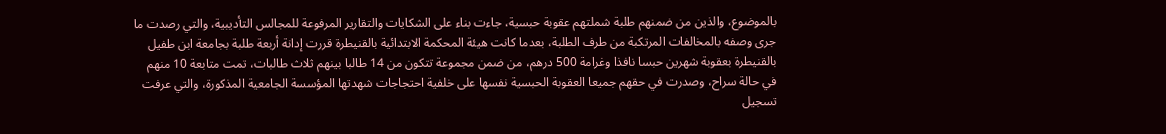بالموضوع، والذين من ضمنهم طلبة شملتهم عقوبة حبسية، جاءت بناء على الشكايات والتقارير المرفوعة للمجالس التأديبية، والتي رصدت ما جرى وصفه بالمخالفات المرتكبة من طرف الطلبة، بعدما كانت هيئة المحكمة الابتدائية بالقنيطرة قررت إدانة أربعة طلبة بجامعة ابن طفيل بالقنيطرة بعقوبة شهرين حبسا نافذا وغرامة 500 درهم، من ضمن مجموعة تتكون من 14 طالبا بينهم ثلاث طالبات، تمت متابعة 10 منهم في حالة سراح، وصدرت في حقهم جميعا العقوبة الحبسية نفسها على خلفية احتجاجات شهدتها المؤسسة الجامعية المذكورة، والتي عرفت تسجيل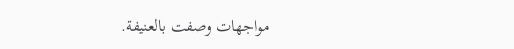مواجهات وصفت بالعنيفة.